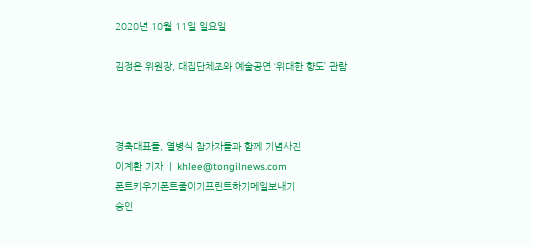2020년 10월 11일 일요일

김정은 위원장, 대집단체조와 예술공연 ‘위대한 향도’ 관람



경축대표들, 열병식 참가자들과 함께 기념사진
이계환 기자  |  khlee@tongilnews.com
폰트키우기폰트줄이기프린트하기메일보내기
승인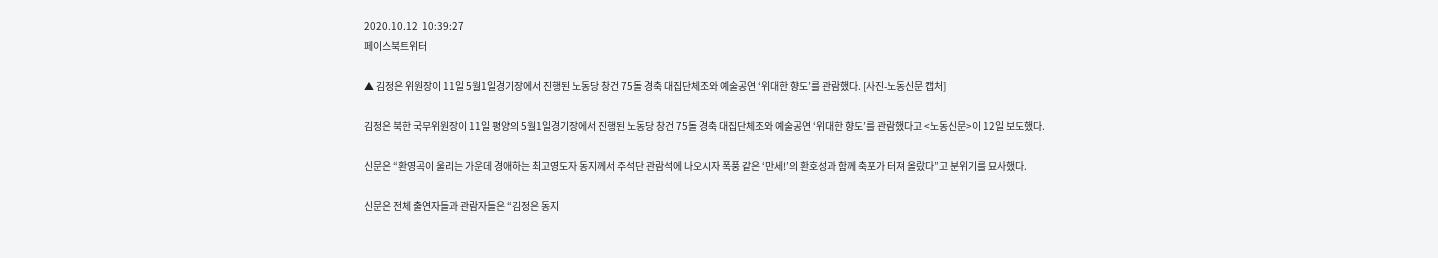2020.10.12  10:39:27
페이스북트위터

▲ 김정은 위원장이 11일 5월1일경기장에서 진행된 노동당 창건 75돌 경축 대집단체조와 예술공연 ‘위대한 향도’를 관람했다. [사진-노동신문 캡처]

김정은 북한 국무위원장이 11일 평양의 5월1일경기장에서 진행된 노동당 창건 75돌 경축 대집단체조와 예술공연 ‘위대한 향도’를 관람했다고 <노동신문>이 12일 보도했다.

신문은 “환영곡이 울리는 가운데 경애하는 최고영도자 동지께서 주석단 관람석에 나오시자 폭풍 같은 ‘만세!’의 환호성과 함께 축포가 터져 올랐다”고 분위기를 묘사했다.

신문은 전체 출연자들과 관람자들은 “김정은 동지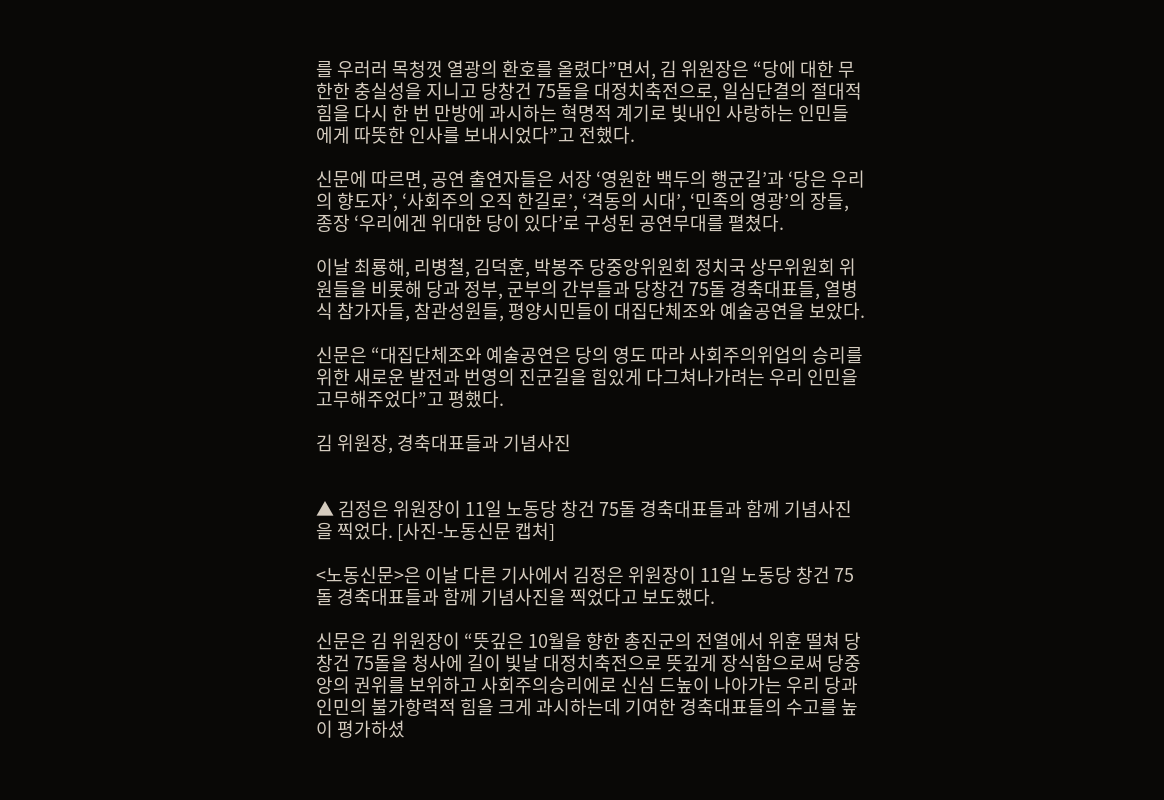를 우러러 목청껏 열광의 환호를 올렸다”면서, 김 위원장은 “당에 대한 무한한 충실성을 지니고 당창건 75돌을 대정치축전으로, 일심단결의 절대적 힘을 다시 한 번 만방에 과시하는 혁명적 계기로 빛내인 사랑하는 인민들에게 따뜻한 인사를 보내시었다”고 전했다.

신문에 따르면, 공연 출연자들은 서장 ‘영원한 백두의 행군길’과 ‘당은 우리의 향도자’, ‘사회주의 오직 한길로’, ‘격동의 시대’, ‘민족의 영광’의 장들, 종장 ‘우리에겐 위대한 당이 있다’로 구성된 공연무대를 펼쳤다.

이날 최룡해, 리병철, 김덕훈, 박봉주 당중앙위원회 정치국 상무위원회 위원들을 비롯해 당과 정부, 군부의 간부들과 당창건 75돌 경축대표들, 열병식 참가자들, 참관성원들, 평양시민들이 대집단체조와 예술공연을 보았다.

신문은 “대집단체조와 예술공연은 당의 영도 따라 사회주의위업의 승리를 위한 새로운 발전과 번영의 진군길을 힘있게 다그쳐나가려는 우리 인민을 고무해주었다”고 평했다.

김 위원장, 경축대표들과 기념사진


▲ 김정은 위원장이 11일 노동당 창건 75돌 경축대표들과 함께 기념사진을 찍었다. [사진-노동신문 캡처]

<노동신문>은 이날 다른 기사에서 김정은 위원장이 11일 노동당 창건 75돌 경축대표들과 함께 기념사진을 찍었다고 보도했다.

신문은 김 위원장이 “뜻깊은 10월을 향한 총진군의 전열에서 위훈 떨쳐 당창건 75돌을 청사에 길이 빛날 대정치축전으로 뜻깊게 장식함으로써 당중앙의 권위를 보위하고 사회주의승리에로 신심 드높이 나아가는 우리 당과 인민의 불가항력적 힘을 크게 과시하는데 기여한 경축대표들의 수고를 높이 평가하셨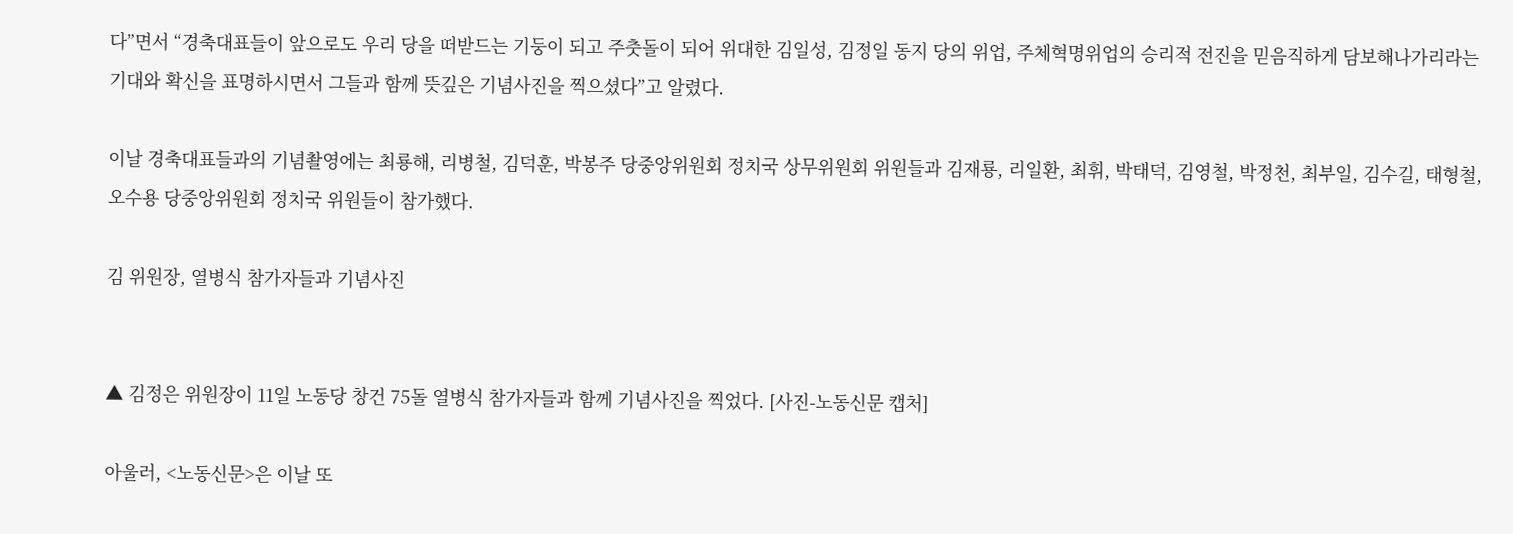다”면서 “경축대표들이 앞으로도 우리 당을 떠받드는 기둥이 되고 주춧돌이 되어 위대한 김일성, 김정일 동지 당의 위업, 주체혁명위업의 승리적 전진을 믿음직하게 담보해나가리라는 기대와 확신을 표명하시면서 그들과 함께 뜻깊은 기념사진을 찍으셨다”고 알렸다.

이날 경축대표들과의 기념촬영에는 최룡해, 리병철, 김덕훈, 박봉주 당중앙위원회 정치국 상무위원회 위원들과 김재룡, 리일환, 최휘, 박태덕, 김영철, 박정천, 최부일, 김수길, 태형철, 오수용 당중앙위원회 정치국 위원들이 참가했다.

김 위원장, 열병식 참가자들과 기념사진


▲ 김정은 위원장이 11일 노동당 창건 75돌 열병식 참가자들과 함께 기념사진을 찍었다. [사진-노동신문 캡처]

아울러, <노동신문>은 이날 또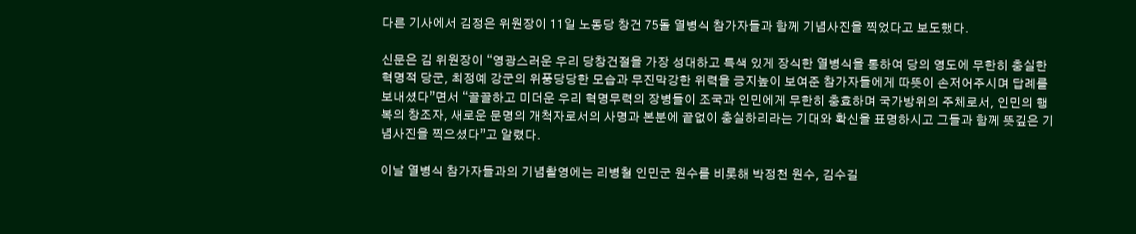다른 기사에서 김정은 위원장이 11일 노동당 창건 75돌 열병식 참가자들과 함께 기념사진을 찍었다고 보도했다.

신문은 김 위원장이 “영광스러운 우리 당창건절을 가장 성대하고 특색 있게 장식한 열병식을 통하여 당의 영도에 무한히 충실한 혁명적 당군, 최정예 강군의 위풍당당한 모습과 무진막강한 위력을 긍지높이 보여준 참가자들에게 따뜻이 손저어주시며 답례를 보내셨다”면서 “끌끌하고 미더운 우리 혁명무력의 장병들이 조국과 인민에게 무한히 충효하며 국가방위의 주체로서, 인민의 행복의 창조자, 새로운 문명의 개척자로서의 사명과 본분에 끝없이 충실하리라는 기대와 확신을 표명하시고 그들과 함께 뜻깊은 기념사진을 찍으셨다”고 알렸다.

이날 열병식 참가자들과의 기념촬영에는 리병철 인민군 원수를 비롯해 박정천 원수, 김수길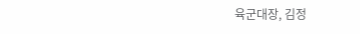육군대장, 김정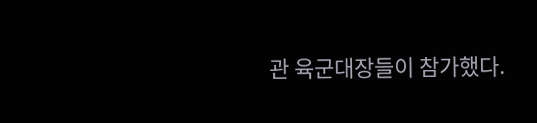관 육군대장들이 참가했다.